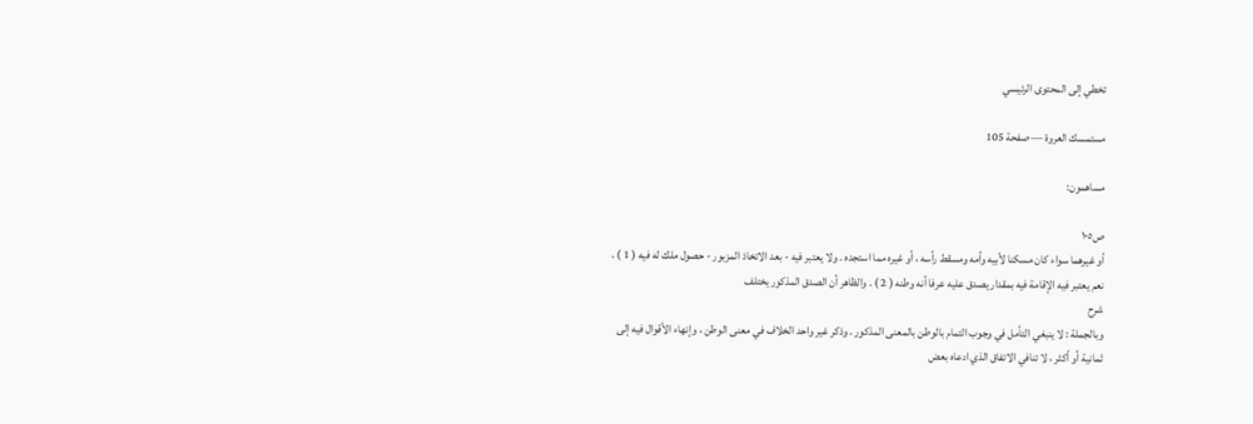تخطي إلى المحتوى الرئيسي

مستمسك العروة — صفحة 105

مساهمون:

ص١٠٥
أو غيرهما سواء كان مسكنا لأبيه وأمه ومسقط رأسه ، أو غيره مما استجده . ولا يعتبر فيه - بعد الاتخاذ المزبور - حصول ملك له فيه ( 1 ) . نعم يعتبر فيه الإقامة فيه بمقدار يصدق عليه عرفا أنه وطنه ( 2 ) . والظاهر أن الصدق المذكور يختلف
شرح
وبالجملة : لا ينبغي التأمل في وجوب التمام بالوطن بالمعنى المذكور . وذكر غير واحد الخلاف في معنى الوطن ، وإنهاء الأقوال فيه إلى ثمانية أو أكثر ، لا تنافي الاتفاق الذي ادعاه بعض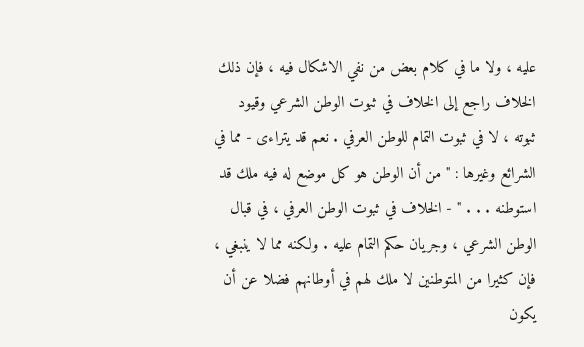عليه ، ولا ما في كلام بعض من نفي الاشكال فيه ، فإن ذلك الخلاف راجع إلى الخلاف في ثبوت الوطن الشرعي وقيود ثبوته ، لا في ثبوت التمام للوطن العرفي . نعم قد يتراءى - مما في الشرائع وغيرها : " من أن الوطن هو كل موضع له فيه ملك قد استوطنه . . . " - الخلاف في ثبوت الوطن العرفي ، في قبال الوطن الشرعي ، وجريان حكم التمام عليه . ولكنه مما لا ينبغي ، فإن كثيرا من المتوطنين لا ملك لهم في أوطانهم فضلا عن أن يكون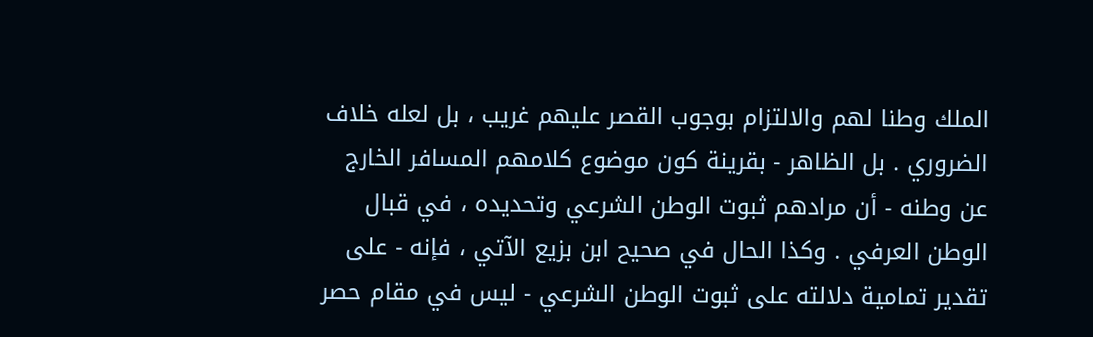الملك وطنا لهم والالتزام بوجوب القصر عليهم غريب ، بل لعله خلاف الضروري . بل الظاهر - بقرينة كون موضوع كلامهم المسافر الخارج عن وطنه - أن مرادهم ثبوت الوطن الشرعي وتحديده ، في قبال الوطن العرفي . وكذا الحال في صحيح ابن بزيع الآتي ، فإنه - على تقدير تمامية دلالته على ثبوت الوطن الشرعي - ليس في مقام حصر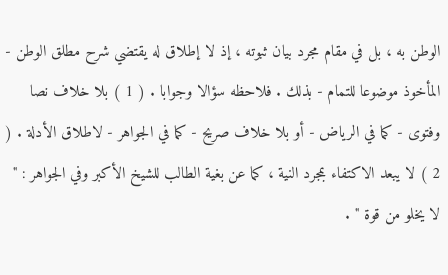الوطن به ، بل في مقام مجرد بيان ثبوته ، إذ لا إطلاق له يقتضي شرح مطلق الوطن - المأخوذ موضوعا للتمام - بذلك . فلاحظه سؤالا وجوابا . ( 1 ) بلا خلاف نصا وفتوى - كما في الرياض - أو بلا خلاف صريح - كما في الجواهر - لاطلاق الأدلة . ( 2 ) لا يبعد الاكتفاء بمجرد النية ، كما عن بغية الطالب للشيخ الأكبر وفي الجواهر : " لا يخلو من قوة " .